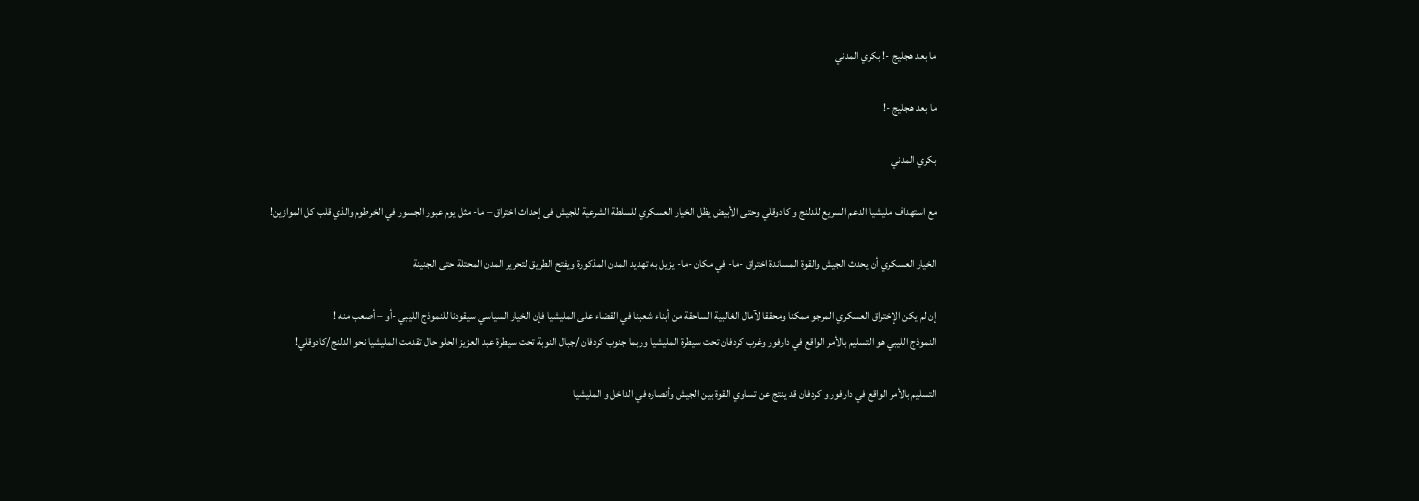ما بعد هجليج -! بكري المدني

ما بعد هجليج -!

بكري المدني

مع استهداف مليشيا الدعم السريع للدلنج و كادوقلي وحتى الأبيض يظل الخيار العسكري للسلطة الشرعية للجيش فى إحداث اختراق – ما- مثل يوم عبور الجسور في الخرطوم والذي قلب كل الموازين!

الخيار العسكري أن يحدث الجيش والقوة المساندة اختراق -ما- في مكان -ما- يزيل به تهديد المدن المذكورة ويفتح الطريق لتحرير المدن المحتلة حتى الجنينة

إن لم يكن الإختراق العسكري المرجو ممكنا ومحققا لآمال الغالبية الساحقة من أبناء شعبنا في القضاء على المليشيا فإن الخيار السياسي سيقودنا للنموذج الليبي -أو – أصعب منه !
النموذج الليبي هو التسليم بالأمر الواقع في دارفور وغرب كردفان تحت سيطرة المليشيا وربما جنوب كردفان /جبال النوبة تحت سيطرة عبد العزيز الحلو حال تقدمت المليشيا نحو الدلنج/كادوقلي!

التسليم بالأمر الواقع في دارفور و كردفان قد ينتج عن تساوي القوة بين الجيش وأنصاره في الداخل و المليشيا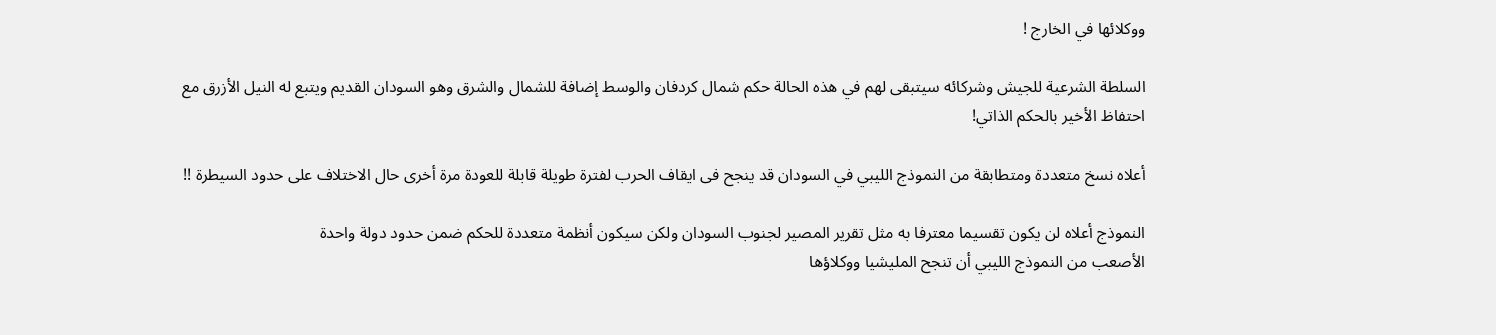ووكلائها في الخارج !

السلطة الشرعية للجيش وشركائه سيتبقى لهم في هذه الحالة حكم شمال كردفان والوسط إضافة للشمال والشرق وهو السودان القديم ويتبع له النيل الأزرق مع احتفاظ الأخير بالحكم الذاتي!

أعلاه نسخ متعددة ومتطابقة من النموذج الليبي في السودان قد ينجح فى ايقاف الحرب لفترة طويلة قابلة للعودة مرة أخرى حال الاختلاف على حدود السيطرة !!

النموذج أعلاه لن يكون تقسيما معترفا به مثل تقرير المصير لجنوب السودان ولكن سيكون أنظمة متعددة للحكم ضمن حدود دولة واحدة
الأصعب من النموذج الليبي أن تنجح المليشيا ووكلاؤها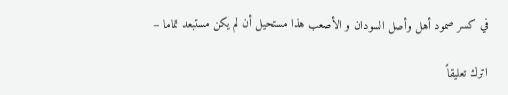في كسر صمود أهل وأصل السودان و الأصعب هذا مستحيل أن لم يكن مستبعد تماما –

اترك تعليقاً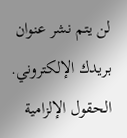لن يتم نشر عنوان بريدك الإلكتروني. الحقول الإلزامية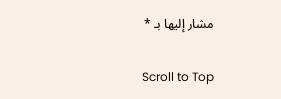مشار إليها بـ *

Scroll to Top